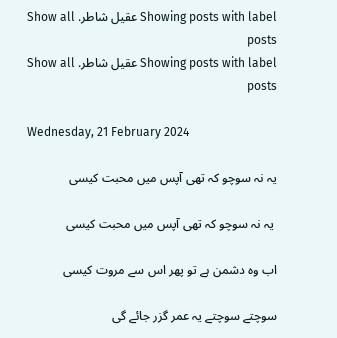Showing posts with label عقیل شاطر. Show all posts
Showing posts with label عقیل شاطر. Show all posts

Wednesday, 21 February 2024

یہ نہ سوچو کہ تھی آپس میں محبت کیسی

 یہ نہ سوچو کہ تھی آپس میں محبت کیسی

اب وہ دشمن ہے تو پھر اس سے مروت کیسی

سوچتے سوچتے یہ عمر گزر جائے گی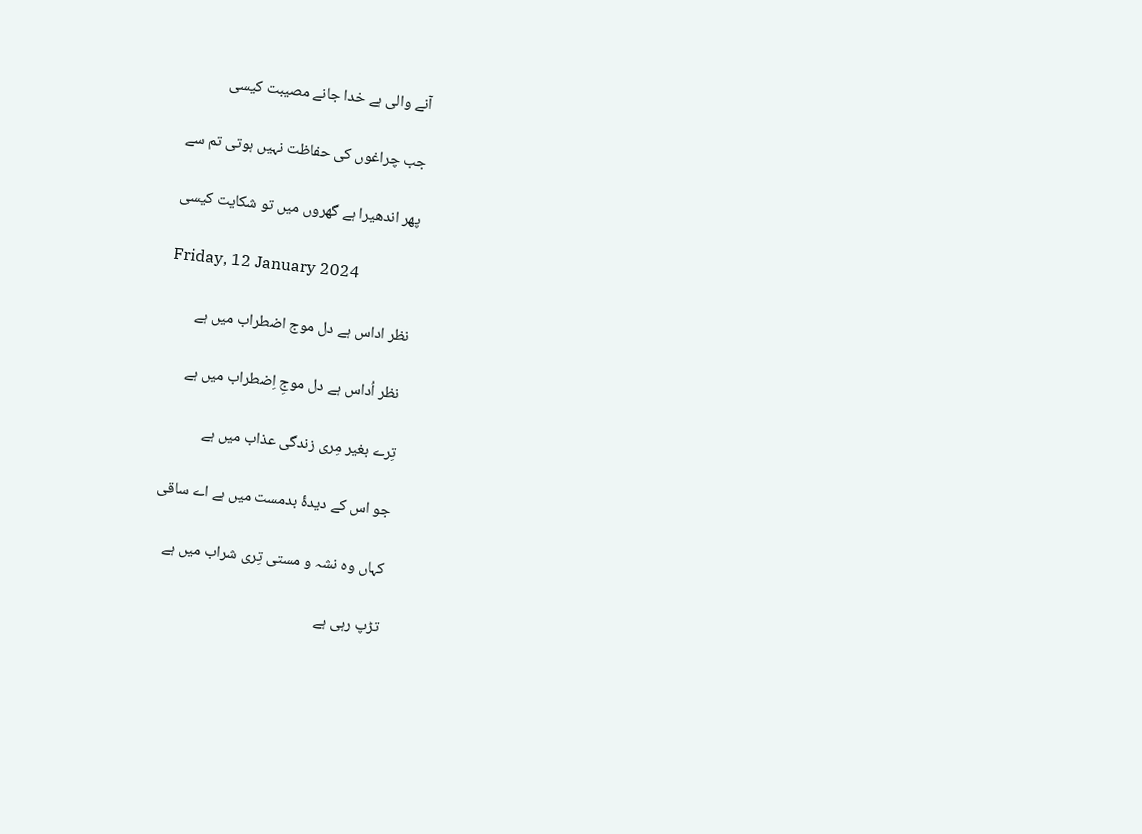آنے والی ہے خدا جانے مصیبت کیسی

جب چراغوں کی حفاظت نہیں ہوتی تم سے

پھر اندھیرا ہے گھروں میں تو شکایت کیسی

Friday, 12 January 2024

نظر اداس ہے دل موج اضطراب میں ہے

 نظر اُداس ہے دل موجِ اِضطراب میں ہے

تِرے بغیر مِری زندگی عذاب میں ہے

جو اس کے دیدۂ بدمست میں ہے اے ساقی

کہاں وہ نشہ و مستی تِری شراب میں ہے

تڑپ رہی ہے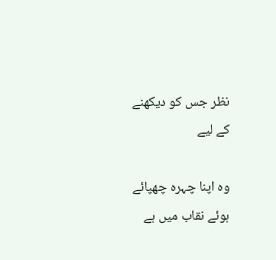نظر جس کو دیکھنے کے لیے

وہ اپنا چہرہ چھپائے ہوئے نقاب میں ہے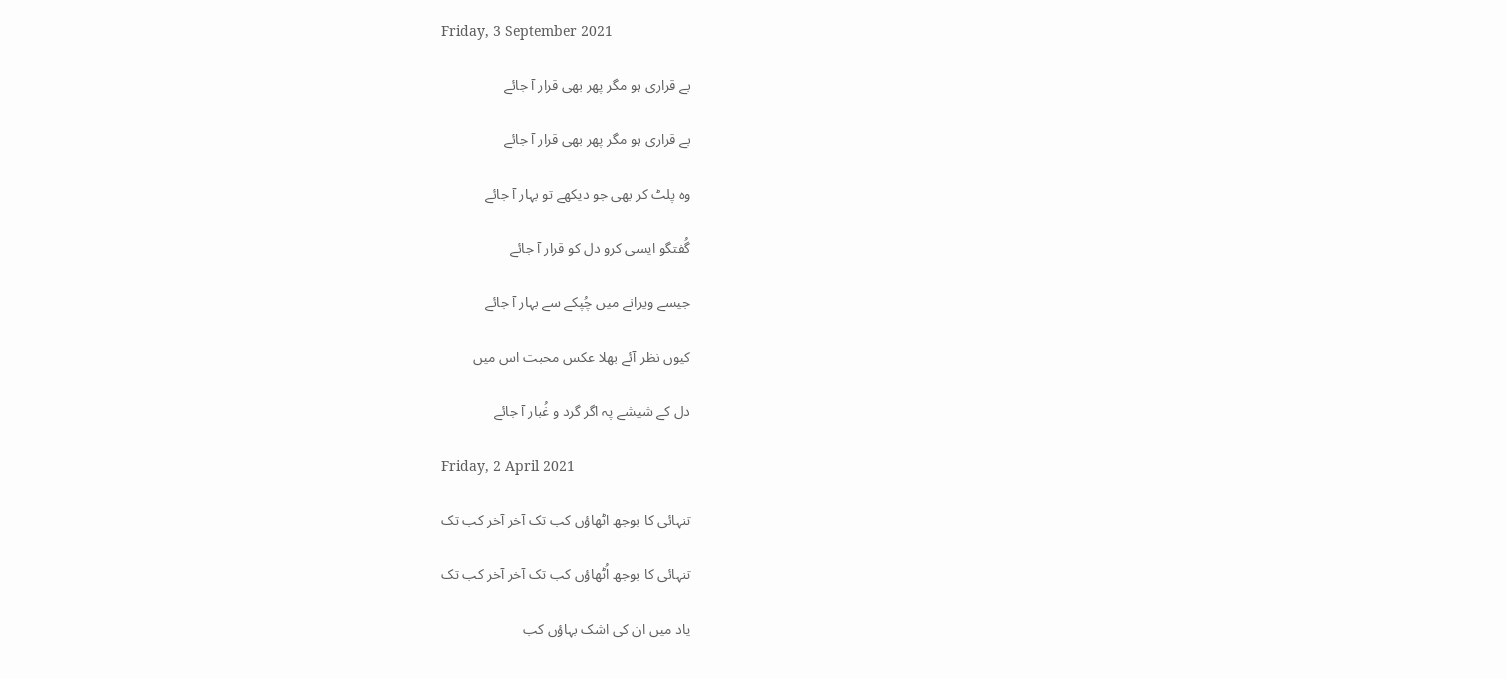Friday, 3 September 2021

بے قراری ہو مگر پھر بھی قرار آ جائے

بے قراری ہو مگر پھر بھی قرار آ جائے

وہ پلٹ کر بھی جو دیکھے تو بہار آ جائے

گُفتگو ایسی کرو دل کو قرار آ جائے

جیسے ویرانے میں چُپکے سے بہار آ جائے

کیوں نظر آئے بھلا عکس محبت اس میں

دل کے شیشے پہ اگر گرد و غُبار آ جائے

Friday, 2 April 2021

تنہائی کا بوجھ اٹھاؤں کب تک آخر آخر کب تک

تنہائی کا بوجھ اُٹھاؤں کب تک آخر آخر کب تک

یاد میں ان کی اشک بہاؤں کب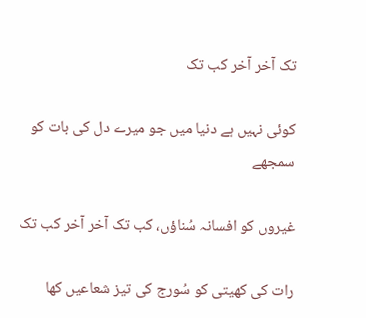تک آخر آخر کب تک

کوئی نہیں ہے دنیا میں جو میرے دل کی بات کو سمجھے

غیروں کو افسانہ سُناؤں، کب تک آخر آخر کب تک

رات کی کھیتی کو سُورج کی تیز شعاعیں کھا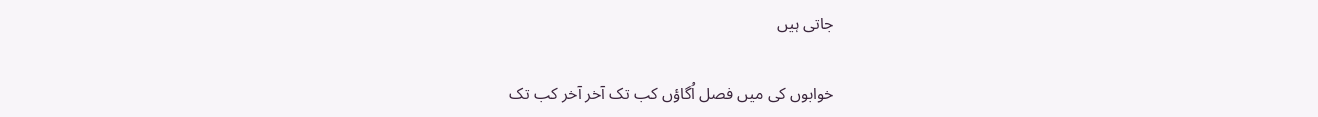جاتی ہیں

خوابوں کی میں فصل اُگاؤں کب تک آخر آخر کب تک